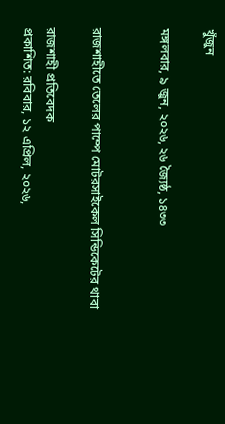খুঁজুন

মঙ্গলবার, ৯ জুন, ২০২৬, ২৬ জ্যৈষ্ঠ, ১৪৩৩


রাজশাহীতে তেলের পাম্পে মোটরসাইকেল সিন্ডিকেটের থাবা

রাজশাহী প্রতিবেদক
প্রকাশিত: রবিবার, ১২ এপ্রিল, ২০২৬,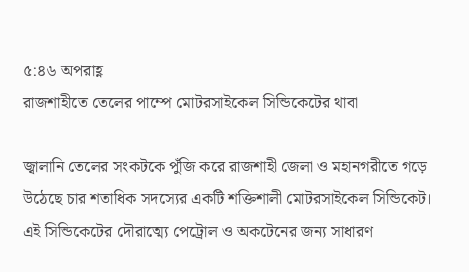৫:৪৬ অপরাহ্ণ
রাজশাহীতে তেলের পাম্পে মোটরসাইকেল সিন্ডিকেটের থাবা

জ্বালানি তেলের সংকটকে পুঁজি করে রাজশাহী জেলা ও মহানগরীতে গড়ে উঠেছে চার শতাধিক সদস্যের একটি শক্তিশালী মোটরসাইকেল সিন্ডিকেট। এই সিন্ডিকেটের দৌরাত্ম্যে পেট্রোল ও অকটেনের জন্য সাধারণ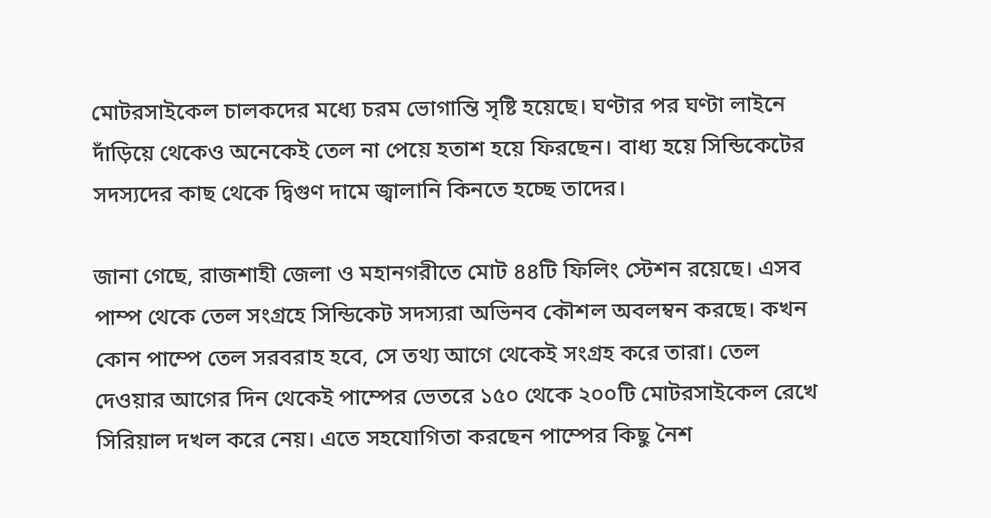মোটরসাইকেল চালকদের মধ্যে চরম ভোগান্তি সৃষ্টি হয়েছে। ঘণ্টার পর ঘণ্টা লাইনে দাঁড়িয়ে থেকেও অনেকেই তেল না পেয়ে হতাশ হয়ে ফিরছেন। বাধ্য হয়ে সিন্ডিকেটের সদস্যদের কাছ থেকে দ্বিগুণ দামে জ্বালানি কিনতে হচ্ছে তাদের।

জানা গেছে, রাজশাহী জেলা ও মহানগরীতে মোট ৪৪টি ফিলিং স্টেশন রয়েছে। এসব পাম্প থেকে তেল সংগ্রহে সিন্ডিকেট সদস্যরা অভিনব কৌশল অবলম্বন করছে। কখন কোন পাম্পে তেল সরবরাহ হবে, সে তথ্য আগে থেকেই সংগ্রহ করে তারা। তেল দেওয়ার আগের দিন থেকেই পাম্পের ভেতরে ১৫০ থেকে ২০০টি মোটরসাইকেল রেখে সিরিয়াল দখল করে নেয়। এতে সহযোগিতা করছেন পাম্পের কিছু নৈশ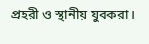প্রহরী ও স্থানীয় যুবকরা।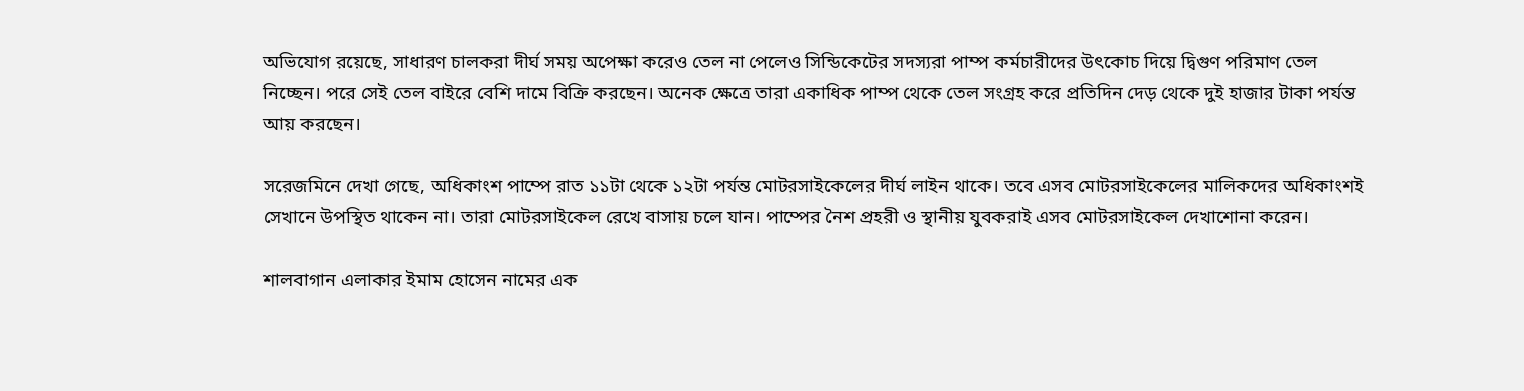অভিযোগ রয়েছে, সাধারণ চালকরা দীর্ঘ সময় অপেক্ষা করেও তেল না পেলেও সিন্ডিকেটের সদস্যরা পাম্প কর্মচারীদের উৎকোচ দিয়ে দ্বিগুণ পরিমাণ তেল নিচ্ছেন। পরে সেই তেল বাইরে বেশি দামে বিক্রি করছেন। অনেক ক্ষেত্রে তারা একাধিক পাম্প থেকে তেল সংগ্রহ করে প্রতিদিন দেড় থেকে দুই হাজার টাকা পর্যন্ত আয় করছেন।

সরেজমিনে দেখা গেছে, অধিকাংশ পাম্পে রাত ১১টা থেকে ১২টা পর্যন্ত মোটরসাইকেলের দীর্ঘ লাইন থাকে। তবে এসব মোটরসাইকেলের মালিকদের অধিকাংশই সেখানে উপস্থিত থাকেন না। তারা মোটরসাইকেল রেখে বাসায় চলে যান। পাম্পের নৈশ প্রহরী ও স্থানীয় যুবকরাই এসব মোটরসাইকেল দেখাশোনা করেন।

শালবাগান এলাকার ইমাম হোসেন নামের এক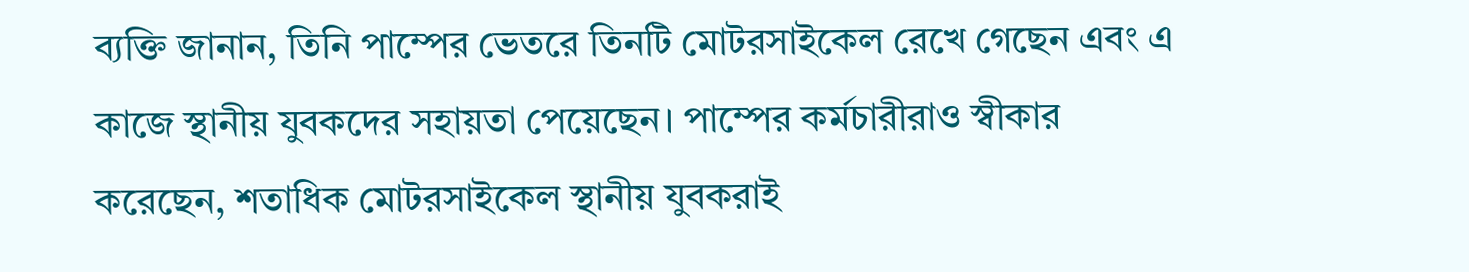ব্যক্তি জানান, তিনি পাম্পের ভেতরে তিনটি মোটরসাইকেল রেখে গেছেন এবং এ কাজে স্থানীয় যুবকদের সহায়তা পেয়েছেন। পাম্পের কর্মচারীরাও স্বীকার করেছেন, শতাধিক মোটরসাইকেল স্থানীয় যুবকরাই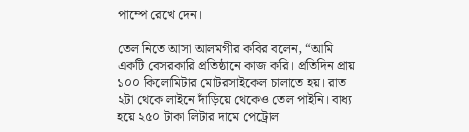পাম্পে রেখে দেন।

তেল নিতে আসা আলমগীর কবির বলেন, “আমি একটি বেসরকারি প্রতিষ্ঠানে কাজ করি। প্রতিদিন প্রায় ১০০ কিলোমিটার মোটরসাইকেল চালাতে হয়। রাত ২টা থেকে লাইনে দাঁড়িয়ে থেকেও তেল পাইনি। বাধ্য হয়ে ২৫০ টাকা লিটার দামে পেট্রোল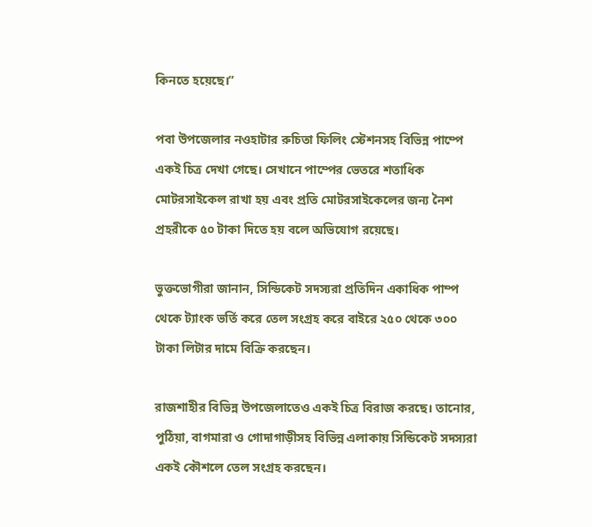কিনতে হয়েছে।”

পবা উপজেলার নওহাটার রুচিতা ফিলিং স্টেশনসহ বিভিন্ন পাম্পে একই চিত্র দেখা গেছে। সেখানে পাম্পের ভেতরে শতাধিক মোটরসাইকেল রাখা হয় এবং প্রতি মোটরসাইকেলের জন্য নৈশ প্রহরীকে ৫০ টাকা দিতে হয় বলে অভিযোগ রয়েছে।

ভুক্তভোগীরা জানান, সিন্ডিকেট সদস্যরা প্রতিদিন একাধিক পাম্প থেকে ট্যাংক ভর্তি করে তেল সংগ্রহ করে বাইরে ২৫০ থেকে ৩০০ টাকা লিটার দামে বিক্রি করছেন।

রাজশাহীর বিভিন্ন উপজেলাতেও একই চিত্র বিরাজ করছে। তানোর, পুঠিয়া, বাগমারা ও গোদাগাড়ীসহ বিভিন্ন এলাকায় সিন্ডিকেট সদস্যরা একই কৌশলে তেল সংগ্রহ করছেন।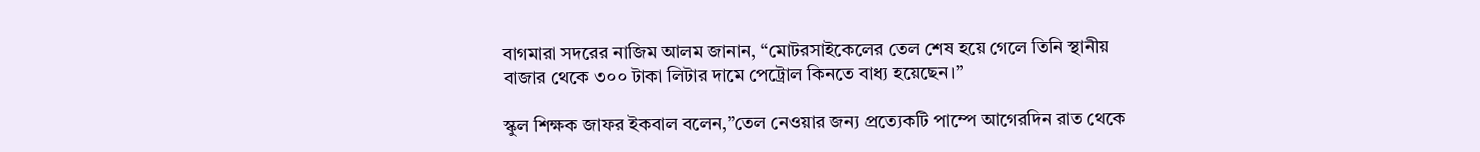বাগমারা সদরের নাজিম আলম জানান, “মোটরসাইকেলের তেল শেষ হয়ে গেলে তিনি স্থানীয় বাজার থেকে ৩০০ টাকা লিটার দামে পেট্রোল কিনতে বাধ্য হয়েছেন।”

স্কুল শিক্ষক জাফর ইকবাল বলেন,”তেল নেওয়ার জন্য প্রত্যেকটি পাম্পে আগেরদিন রাত থেকে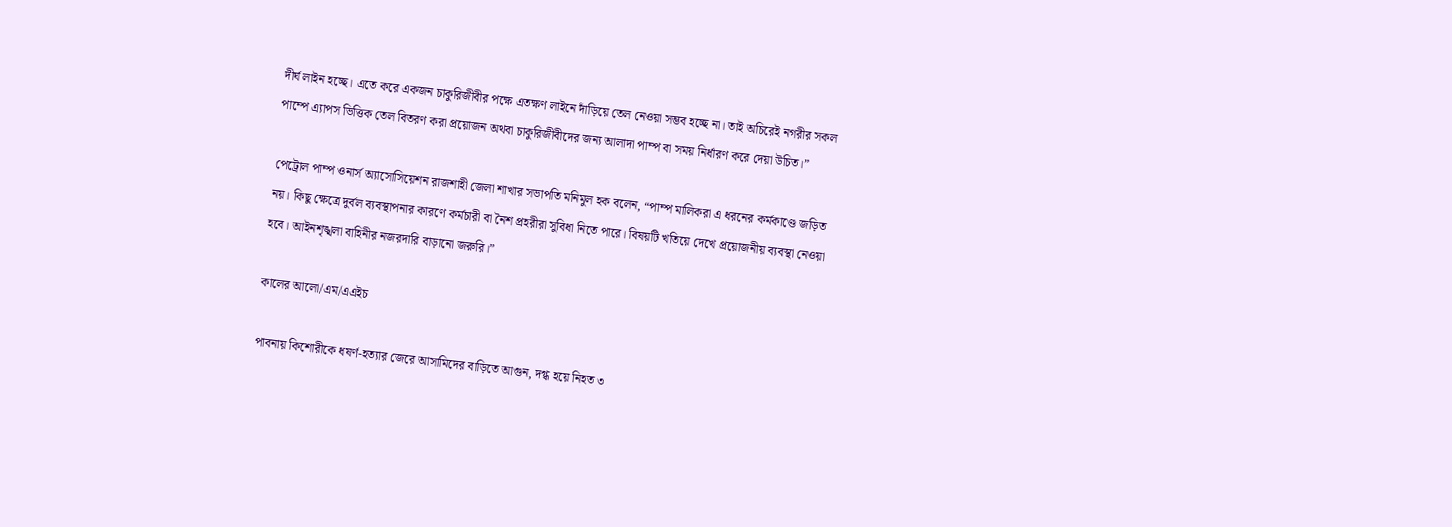দীর্ঘ লাইন হচ্ছে। এতে করে একজন চাকুরিজীবীর পক্ষে এতক্ষণ লাইনে দাঁড়িয়ে তেল নেওয়া সম্ভব হচ্ছে না। তাই অচিরেই নগরীর সকল পাম্পে এ্যাপস ভিত্তিক তেল বিতরণ করা প্রয়োজন অথবা চাকুরিজীবীদের জন্য আলাদা পাম্প বা সময় নির্ধারণ করে দেয়া উচিত।”

পেট্রোল পাম্প ওনার্স অ্যাসোসিয়েশন রাজশাহী জেলা শাখার সভাপতি মনিমুল হক বলেন, “পাম্প মালিকরা এ ধরনের কর্মকাণ্ডে জড়িত নয়। কিছু ক্ষেত্রে দুর্বল ব্যবস্থাপনার কারণে কর্মচারী বা নৈশ প্রহরীরা সুবিধা নিতে পারে। বিষয়টি খতিয়ে দেখে প্রয়োজনীয় ব্যবস্থা নেওয়া হবে। আইনশৃঙ্খলা বাহিনীর নজরদারি বাড়ানো জরুরি।”

কালের আলো/এম/এএইচ

পাবনায় কিশোরীকে ধষর্ণ-হত্যার জেরে আসামিদের বাড়িতে আগুন, দগ্ধ হয়ে নিহত ৩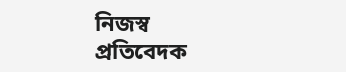নিজস্ব প্রতিবেদক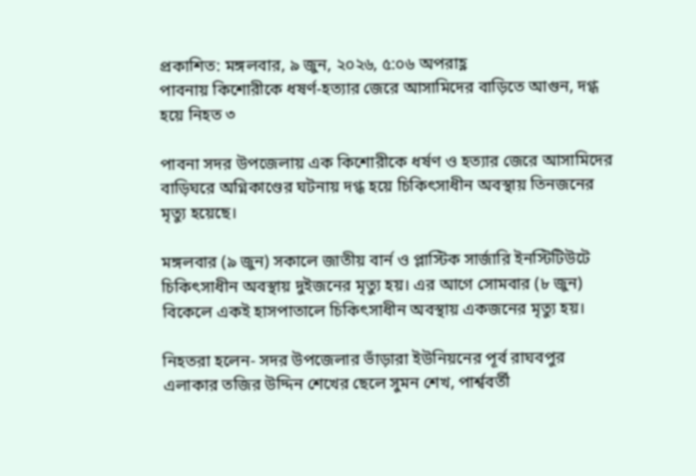প্রকাশিত: মঙ্গলবার, ৯ জুন, ২০২৬, ৫:০৬ অপরাহ্ণ
পাবনায় কিশোরীকে ধষর্ণ-হত্যার জেরে আসামিদের বাড়িতে আগুন, দগ্ধ হয়ে নিহত ৩

পাবনা সদর উপজেলায় এক কিশোরীকে ধর্ষণ ও হত্যার জেরে আসামিদের বাড়িঘরে অগ্নিকাণ্ডের ঘটনায় দগ্ধ হয়ে চিকিৎসাধীন অবস্থায় তিনজনের মৃত্যু হয়েছে।

মঙ্গলবার (৯ জুন) সকালে জাতীয় বার্ন ও প্লাস্টিক সার্জারি ইনস্টিটিউটে চিকিৎসাধীন অবস্থায় দুইজনের মৃত্যু হয়। এর আগে সোমবার (৮ জুন) বিকেলে একই হাসপাতালে চিকিৎসাধীন অবস্থায় একজনের মৃত্যু হয়।

নিহতরা হলেন- সদর উপজেলার ভাঁড়ারা ইউনিয়নের পূর্ব রাঘবপুর এলাকার তজির উদ্দিন শেখের ছেলে সুমন শেখ, পার্শ্ববর্তী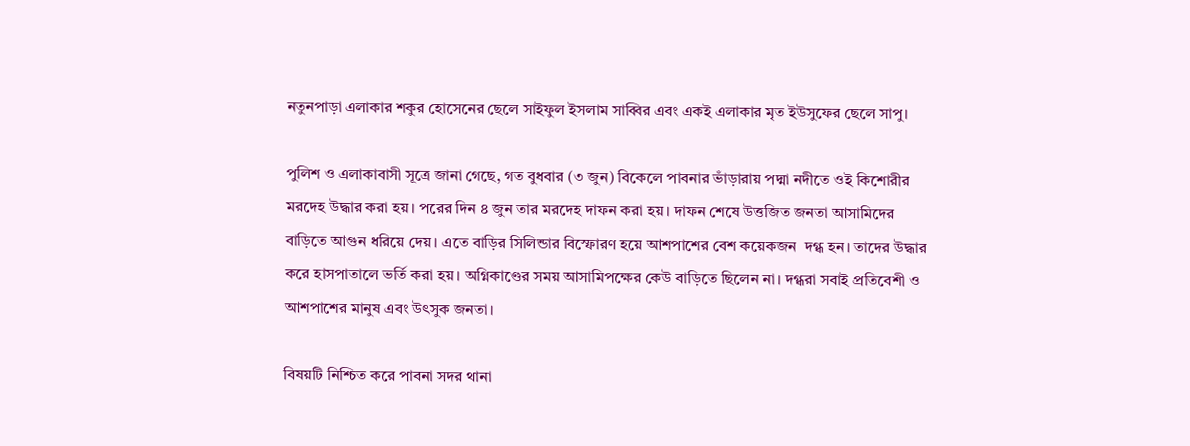নতুনপাড়া এলাকার শকুর হোসেনের ছেলে সাইফুল ইসলাম সাব্বির এবং একই এলাকার মৃত ইউসুফের ছেলে সাপু।

পুলিশ ও এলাকাবাসী সূত্রে জানা গেছে, গত বুধবার (৩ জুন) বিকেলে পাবনার ভাঁড়ারায় পদ্মা নদীতে ওই কিশোরীর মরদেহ উদ্ধার করা হয়। পরের দিন ৪ জুন তার মরদেহ দাফন করা হয়। দাফন শেষে উত্তজিত জনতা আসামিদের বাড়িতে আগুন ধরিয়ে দেয়। এতে বাড়ির সিলিন্ডার বিস্ফোরণ হয়ে আশপাশের বেশ কয়েকজন  দগ্ধ হন। তাদের উদ্ধার করে হাসপাতালে ভর্তি করা হয়। অগ্নিকাণ্ডের সময় আসামিপক্ষের কেউ বাড়িতে ছিলেন না। দগ্ধরা সবাই প্রতিবেশী ও আশপাশের মানুষ এবং উৎসুক জনতা।

বিষয়টি নিশ্চিত করে পাবনা সদর থানা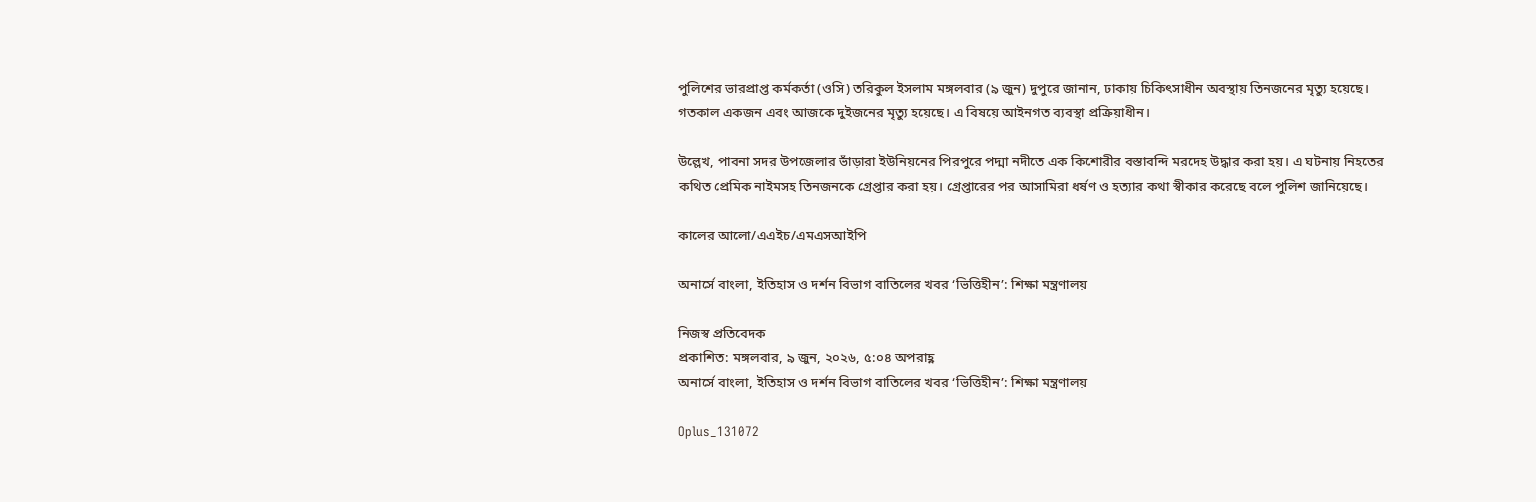পুলিশের ভারপ্রাপ্ত কর্মকর্তা (ওসি) তরিকুল ইসলাম মঙ্গলবার (৯ জুন) দুপুরে জানান, ঢাকায় চিকিৎসাধীন অবস্থায় তিনজনের মৃত্যু হয়েছে। গতকাল একজন এবং আজকে দুইজনের মৃত্যু হয়েছে। এ বিষয়ে আইনগত ব্যবস্থা প্রক্রিয়াধীন।

উল্লেখ, পাবনা সদর উপজেলার ভাঁড়ারা ইউনিয়নের পিরপুরে পদ্মা নদীতে এক কিশোরীর বস্তাবন্দি মরদেহ উদ্ধার করা হয়। এ ঘটনায় নিহতের কথিত প্রেমিক নাইমসহ তিনজনকে গ্রেপ্তার করা হয়। গ্রেপ্তারের পর আসামিরা ধর্ষণ ও হত্যার কথা স্বীকার করেছে বলে পুলিশ জানিয়েছে।

কালের আলো/এএইচ/এমএসআইপি

অনার্সে বাংলা, ইতিহাস ও দর্শন বিভাগ বাতিলের খবর ‘ভিত্তিহীন’: শিক্ষা মন্ত্রণালয়

নিজস্ব প্রতিবেদক
প্রকাশিত: মঙ্গলবার, ৯ জুন, ২০২৬, ৫:০৪ অপরাহ্ণ
অনার্সে বাংলা, ইতিহাস ও দর্শন বিভাগ বাতিলের খবর ‘ভিত্তিহীন’: শিক্ষা মন্ত্রণালয়

Oplus_131072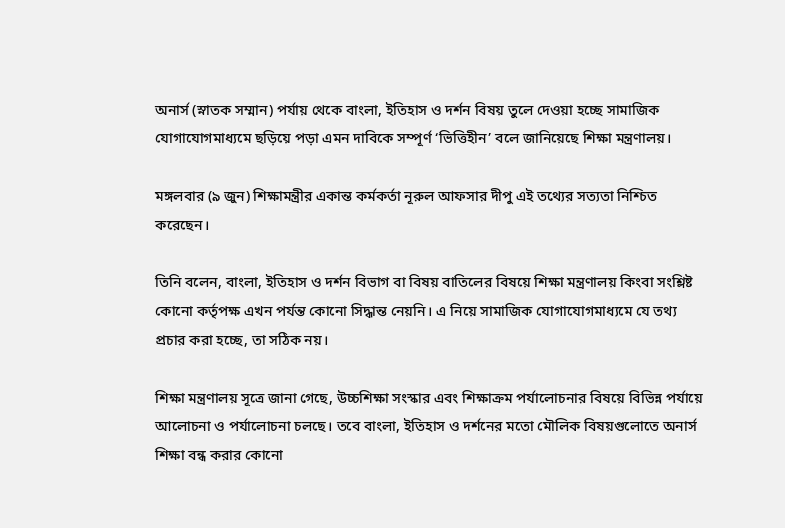অনার্স (স্নাতক সম্মান) পর্যায় থেকে বাংলা, ইতিহাস ও দর্শন বিষয় তুলে দেওয়া হচ্ছে সামাজিক যোগাযোগমাধ্যমে ছড়িয়ে পড়া এমন দাবিকে সম্পূর্ণ ‘ভিত্তিহীন’ বলে জানিয়েছে শিক্ষা মন্ত্রণালয়।

মঙ্গলবার (৯ জুন) শিক্ষামন্ত্রীর একান্ত কর্মকর্তা নূরুল আফসার দীপু এই তথ্যের সত্যতা নিশ্চিত করেছেন।

তিনি বলেন, বাংলা, ইতিহাস ও দর্শন বিভাগ বা বিষয় বাতিলের বিষয়ে শিক্ষা মন্ত্রণালয় কিংবা সংশ্লিষ্ট কোনো কর্তৃপক্ষ এখন পর্যন্ত কোনো সিদ্ধান্ত নেয়নি। এ নিয়ে সামাজিক যোগাযোগমাধ্যমে যে তথ্য প্রচার করা হচ্ছে, তা সঠিক নয়।

শিক্ষা মন্ত্রণালয় সূত্রে জানা গেছে, উচ্চশিক্ষা সংস্কার এবং শিক্ষাক্রম পর্যালোচনার বিষয়ে বিভিন্ন পর্যায়ে আলোচনা ও পর্যালোচনা চলছে। তবে বাংলা, ইতিহাস ও দর্শনের মতো মৌলিক বিষয়গুলোতে অনার্স শিক্ষা বন্ধ করার কোনো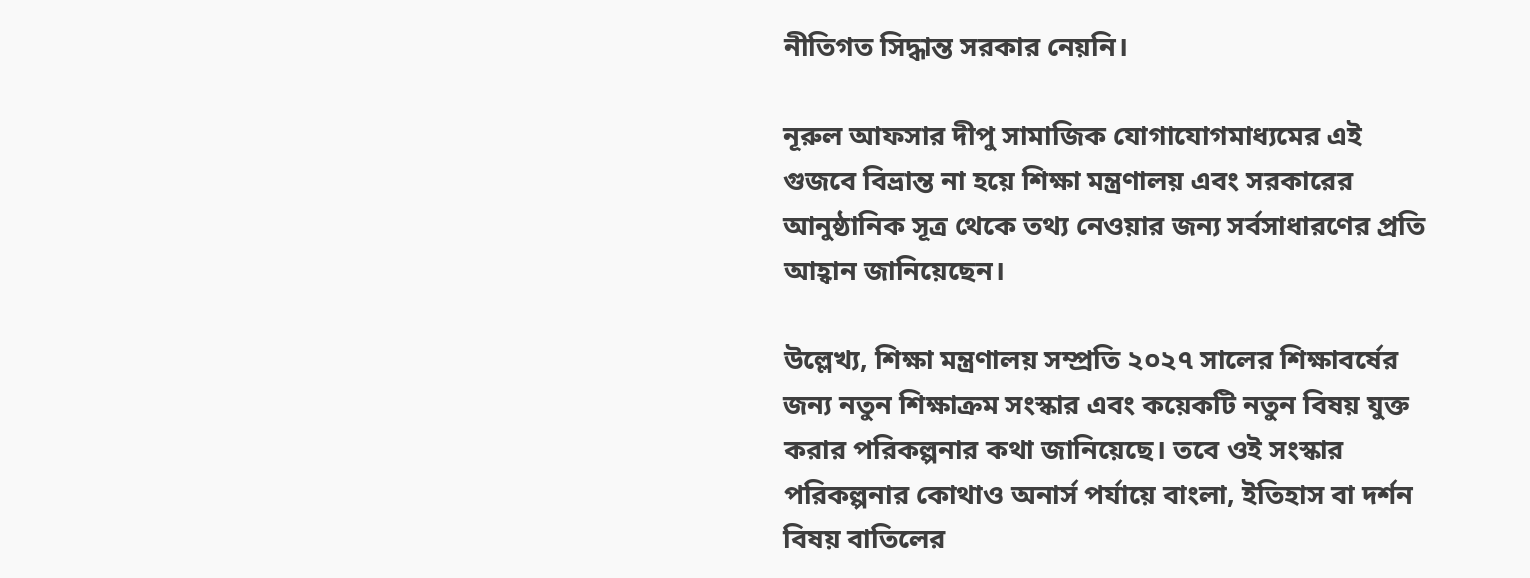নীতিগত সিদ্ধান্ত সরকার নেয়নি।

নূরুল আফসার দীপু সামাজিক যোগাযোগমাধ্যমের এই গুজবে বিভ্রান্ত না হয়ে শিক্ষা মন্ত্রণালয় এবং সরকারের আনুষ্ঠানিক সূত্র থেকে তথ্য নেওয়ার জন্য সর্বসাধারণের প্রতি আহ্বান জানিয়েছেন।

উল্লেখ্য, শিক্ষা মন্ত্রণালয় সম্প্রতি ২০২৭ সালের শিক্ষাবর্ষের জন্য নতুন শিক্ষাক্রম সংস্কার এবং কয়েকটি নতুন বিষয় যুক্ত করার পরিকল্পনার কথা জানিয়েছে। তবে ওই সংস্কার পরিকল্পনার কোথাও অনার্স পর্যায়ে বাংলা, ইতিহাস বা দর্শন বিষয় বাতিলের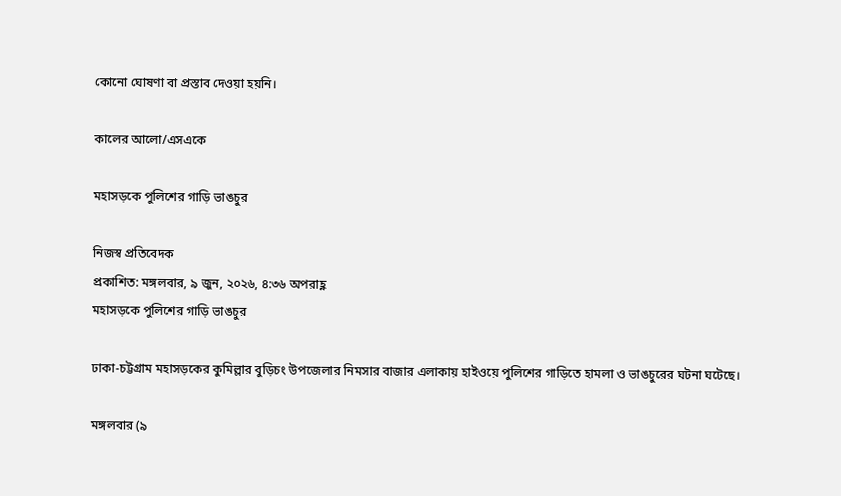কোনো ঘোষণা বা প্রস্তাব দেওয়া হয়নি।

কালের আলো/এসএকে

মহাসড়কে পুলিশের গাড়ি ভাঙচুর

নিজস্ব প্রতিবেদক
প্রকাশিত: মঙ্গলবার, ৯ জুন, ২০২৬, ৪:৩৬ অপরাহ্ণ
মহাসড়কে পুলিশের গাড়ি ভাঙচুর

ঢাকা-চট্টগ্রাম মহাসড়কের কুমিল্লার বুড়িচং উপজেলার নিমসার বাজার এলাকায় হাইওয়ে পুলিশের গাড়িতে হামলা ও ভাঙচুরের ঘটনা ঘটেছে।

মঙ্গলবার (৯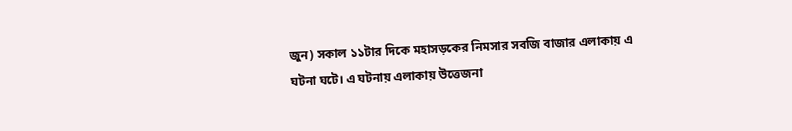জুন) সকাল ১১টার দিকে মহাসড়কের নিমসার সবজি বাজার এলাকায় এ ঘটনা ঘটে। এ ঘটনায় এলাকায় উত্তেজনা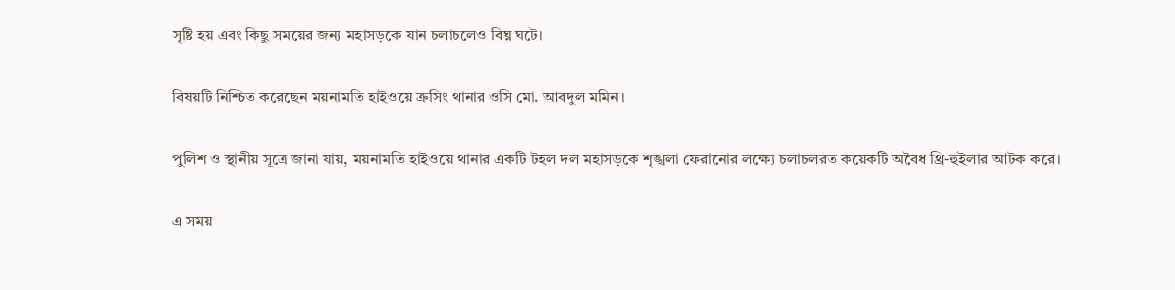সৃষ্টি হয় এবং কিছু সময়ের জন্য মহাসড়কে যান চলাচলেও বিঘ্ন ঘটে।

বিষয়টি নিশ্চিত করেছেন ময়নামতি হাইওয়ে ক্রসিং থানার ওসি মো. আবদুল মমিন।

পুলিশ ও স্থানীয় সূত্রে জানা যায়, ময়নামতি হাইওয়ে থানার একটি টহল দল মহাসড়কে শৃঙ্খলা ফেরানোর লক্ষ্যে চলাচলরত কয়েকটি অবৈধ থ্রি-হুইলার আটক করে।

এ সময়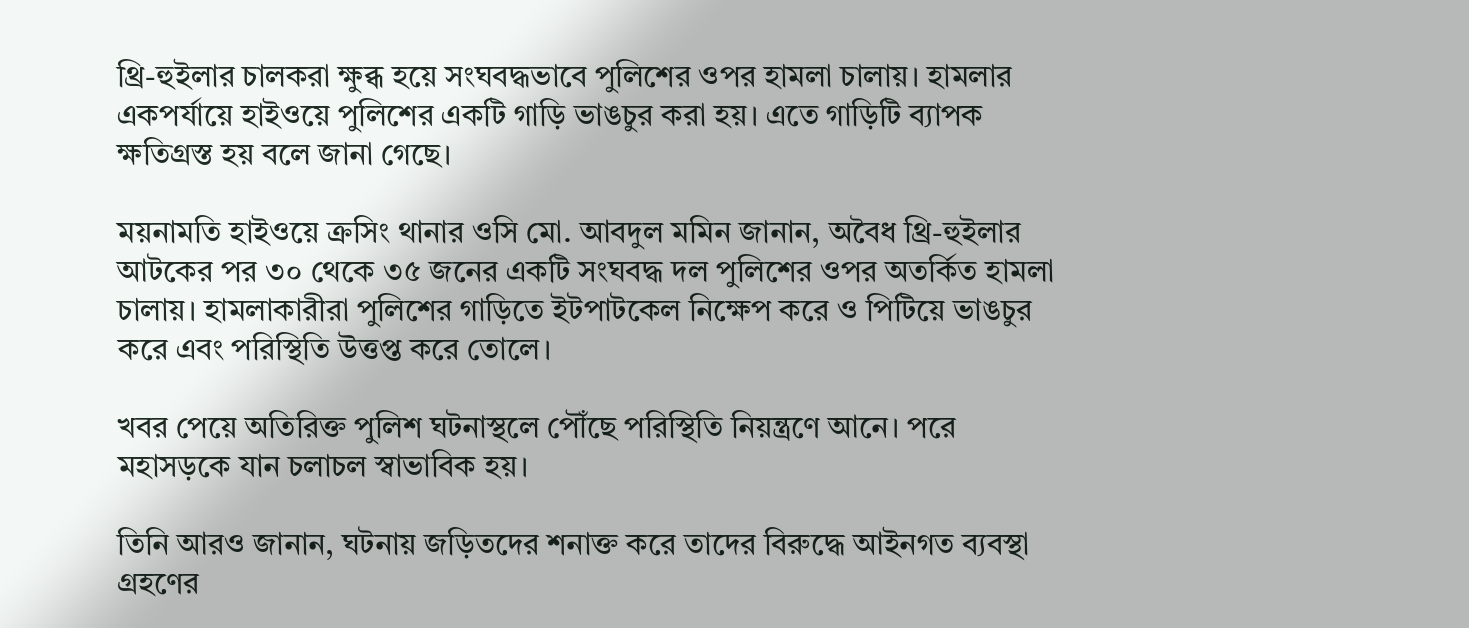থ্রি-হুইলার চালকরা ক্ষুব্ধ হয়ে সংঘবদ্ধভাবে পুলিশের ওপর হামলা চালায়। হামলার একপর্যায়ে হাইওয়ে পুলিশের একটি গাড়ি ভাঙচুর করা হয়। এতে গাড়িটি ব্যাপক ক্ষতিগ্রস্ত হয় বলে জানা গেছে।

ময়নামতি হাইওয়ে ক্রসিং থানার ওসি মো. আবদুল মমিন জানান, অবৈধ থ্রি-হুইলার আটকের পর ৩০ থেকে ৩৫ জনের একটি সংঘবদ্ধ দল পুলিশের ওপর অতর্কিত হামলা চালায়। হামলাকারীরা পুলিশের গাড়িতে ইটপাটকেল নিক্ষেপ করে ও পিটিয়ে ভাঙচুর করে এবং পরিস্থিতি উত্তপ্ত করে তোলে।

খবর পেয়ে অতিরিক্ত পুলিশ ঘটনাস্থলে পৌঁছে পরিস্থিতি নিয়ন্ত্রণে আনে। পরে মহাসড়কে যান চলাচল স্বাভাবিক হয়।

তিনি আরও জানান, ঘটনায় জড়িতদের শনাক্ত করে তাদের বিরুদ্ধে আইনগত ব্যবস্থা গ্রহণের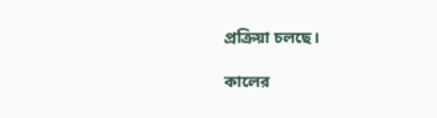প্রক্রিয়া চলছে।

কালের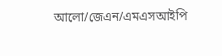আলো/জেএন/এমএসআইপি